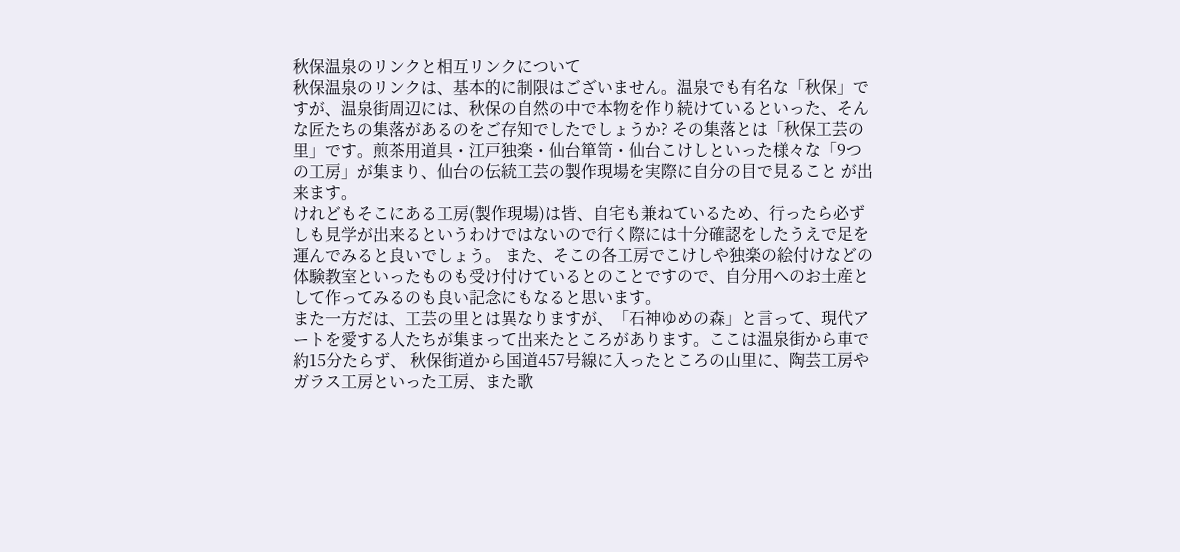秋保温泉のリンクと相互リンクについて
秋保温泉のリンクは、基本的に制限はございません。温泉でも有名な「秋保」ですが、温泉街周辺には、秋保の自然の中で本物を作り続けているといった、そんな匠たちの集落があるのをご存知でしたでしょうか? その集落とは「秋保工芸の里」です。煎茶用道具・江戸独楽・仙台箪笥・仙台こけしといった様々な「9つの工房」が集まり、仙台の伝統工芸の製作現場を実際に自分の目で見ること が出来ます。
けれどもそこにある工房(製作現場)は皆、自宅も兼ねているため、行ったら必ずしも見学が出来るというわけではないので行く際には十分確認をしたうえで足を運んでみると良いでしょう。 また、そこの各工房でこけしや独楽の絵付けなどの体験教室といったものも受け付けているとのことですので、自分用へのお土産として作ってみるのも良い記念にもなると思います。
また一方だは、工芸の里とは異なりますが、「石神ゆめの森」と言って、現代アートを愛する人たちが集まって出来たところがあります。ここは温泉街から車で約15分たらず、 秋保街道から国道457号線に入ったところの山里に、陶芸工房やガラス工房といった工房、また歌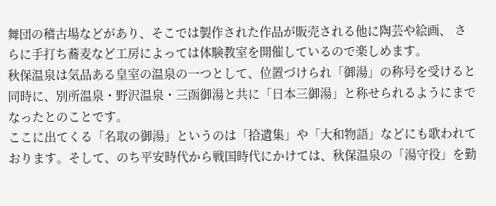舞団の稽古場などがあり、そこでは製作された作品が販売される他に陶芸や絵画、 さらに手打ち蕎麦など工房によっては体験教室を開催しているので楽しめます。
秋保温泉は気品ある皇室の温泉の一つとして、位置づけられ「御湯」の称号を受けると同時に、別所温泉・野沢温泉・三函御湯と共に「日本三御湯」と称せられるようにまでなったとのことです。
ここに出てくる「名取の御湯」というのは「拾遺集」や「大和物語」などにも歌われております。そして、のち平安時代から戦国時代にかけては、秋保温泉の「湯守役」を勤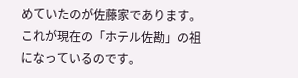めていたのが佐藤家であります。 これが現在の「ホテル佐勘」の祖になっているのです。